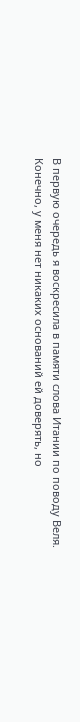В первую очередь я воскресила в памяти слова Итании по поводу Веля. Конечно, у меня нет никаких оснований ей доверять, но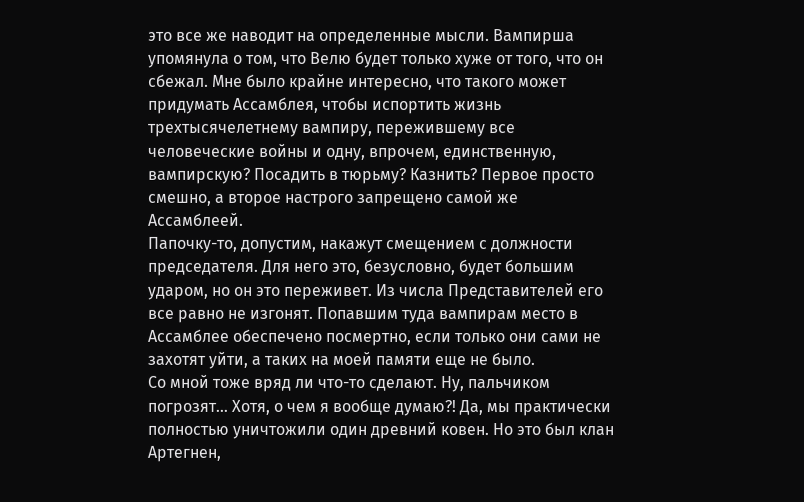это все же наводит на определенные мысли. Вампирша упомянула о том, что Велю будет только хуже от того, что он сбежал. Мне было крайне интересно, что такого может придумать Ассамблея, чтобы испортить жизнь трехтысячелетнему вампиру, пережившему все человеческие войны и одну, впрочем, единственную, вампирскую? Посадить в тюрьму? Казнить? Первое просто смешно, а второе настрого запрещено самой же Ассамблеей.
Папочку-то, допустим, накажут смещением с должности председателя. Для него это, безусловно, будет большим ударом, но он это переживет. Из числа Представителей его все равно не изгонят. Попавшим туда вампирам место в Ассамблее обеспечено посмертно, если только они сами не захотят уйти, а таких на моей памяти еще не было.
Со мной тоже вряд ли что-то сделают. Ну, пальчиком погрозят… Хотя, о чем я вообще думаю?! Да, мы практически полностью уничтожили один древний ковен. Но это был клан Артегнен,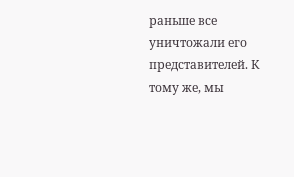раньше все уничтожали его представителей. К тому же, мы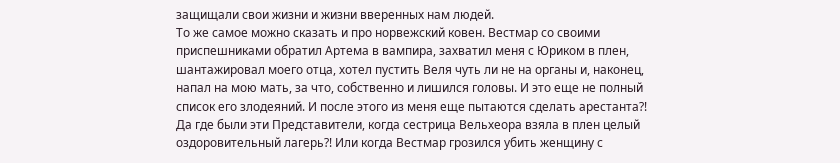защищали свои жизни и жизни вверенных нам людей.
То же самое можно сказать и про норвежский ковен. Вестмар со своими приспешниками обратил Артема в вампира, захватил меня с Юриком в плен, шантажировал моего отца, хотел пустить Веля чуть ли не на органы и, наконец, напал на мою мать, за что, собственно и лишился головы. И это еще не полный список его злодеяний. И после этого из меня еще пытаются сделать арестанта?! Да где были эти Представители, когда сестрица Вельхеора взяла в плен целый оздоровительный лагерь?! Или когда Вестмар грозился убить женщину с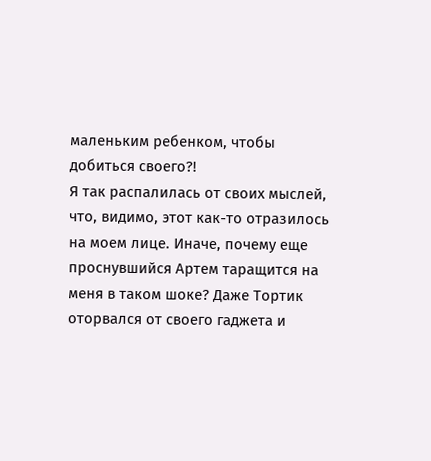маленьким ребенком, чтобы добиться своего?!
Я так распалилась от своих мыслей, что, видимо, этот как-то отразилось на моем лице. Иначе, почему еще проснувшийся Артем таращится на меня в таком шоке? Даже Тортик оторвался от своего гаджета и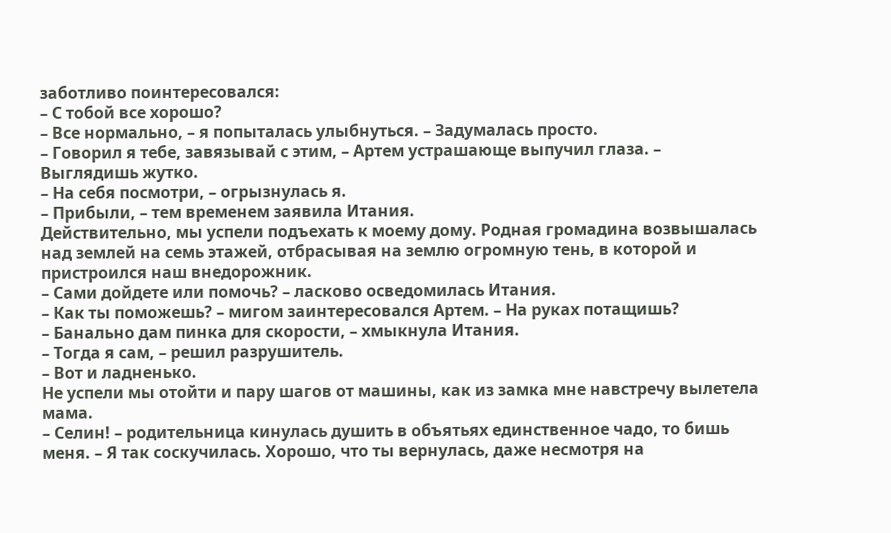заботливо поинтересовался:
– С тобой все хорошо?
– Все нормально, – я попыталась улыбнуться. – Задумалась просто.
– Говорил я тебе, завязывай с этим, – Артем устрашающе выпучил глаза. – Выглядишь жутко.
– На себя посмотри, – огрызнулась я.
– Прибыли, – тем временем заявила Итания.
Действительно, мы успели подъехать к моему дому. Родная громадина возвышалась над землей на семь этажей, отбрасывая на землю огромную тень, в которой и пристроился наш внедорожник.
– Сами дойдете или помочь? – ласково осведомилась Итания.
– Как ты поможешь? – мигом заинтересовался Артем. – На руках потащишь?
– Банально дам пинка для скорости, – хмыкнула Итания.
– Тогда я сам, – решил разрушитель.
– Вот и ладненько.
Не успели мы отойти и пару шагов от машины, как из замка мне навстречу вылетела мама.
– Селин! – родительница кинулась душить в объятьях единственное чадо, то бишь меня. – Я так соскучилась. Хорошо, что ты вернулась, даже несмотря на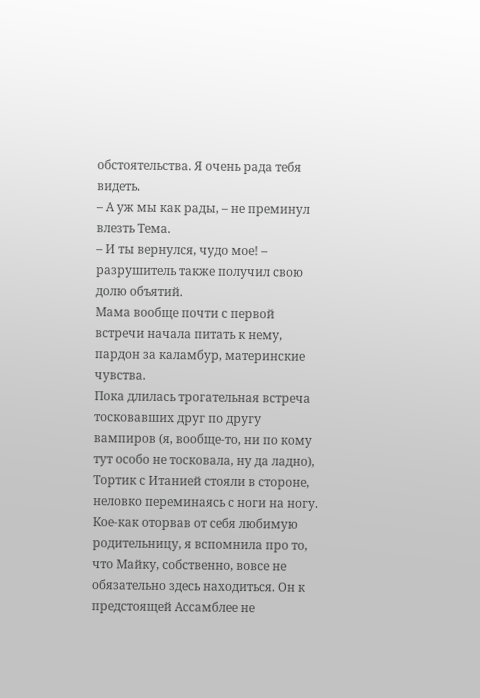обстоятельства. Я очень рада тебя видеть.
– А уж мы как рады, – не преминул влезть Тема.
– И ты вернулся, чудо мое! – разрушитель также получил свою долю объятий.
Мама вообще почти с первой встречи начала питать к нему, пардон за каламбур, материнские чувства.
Пока длилась трогательная встреча тосковавших друг по другу вампиров (я, вообще-то, ни по кому тут особо не тосковала, ну да ладно), Тортик с Итанией стояли в стороне, неловко переминаясь с ноги на ногу. Кое-как оторвав от себя любимую родительницу, я вспомнила про то, что Майку, собственно, вовсе не обязательно здесь находиться. Он к предстоящей Ассамблее не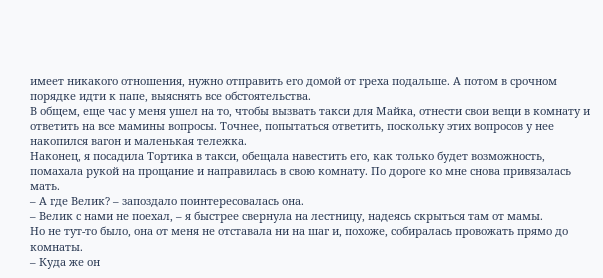имеет никакого отношения, нужно отправить его домой от греха подальше. А потом в срочном порядке идти к папе, выяснять все обстоятельства.
В общем, еще час у меня ушел на то, чтобы вызвать такси для Майка, отнести свои вещи в комнату и ответить на все мамины вопросы. Точнее, попытаться ответить, поскольку этих вопросов у нее накопился вагон и маленькая тележка.
Наконец, я посадила Тортика в такси, обещала навестить его, как только будет возможность, помахала рукой на прощание и направилась в свою комнату. По дороге ко мне снова привязалась мать.
– А где Велик? – запоздало поинтересовалась она.
– Велик с нами не поехал, – я быстрее свернула на лестницу, надеясь скрыться там от мамы.
Но не тут-то было, она от меня не отставала ни на шаг и, похоже, собиралась провожать прямо до комнаты.
– Куда же он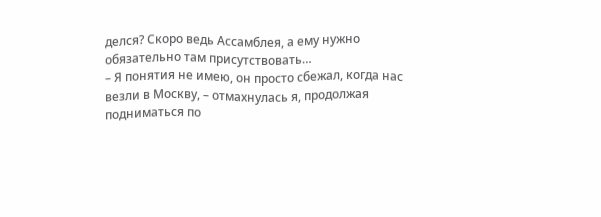делся? Скоро ведь Ассамблея, а ему нужно обязательно там присутствовать…
– Я понятия не имею, он просто сбежал, когда нас везли в Москву, – отмахнулась я, продолжая подниматься по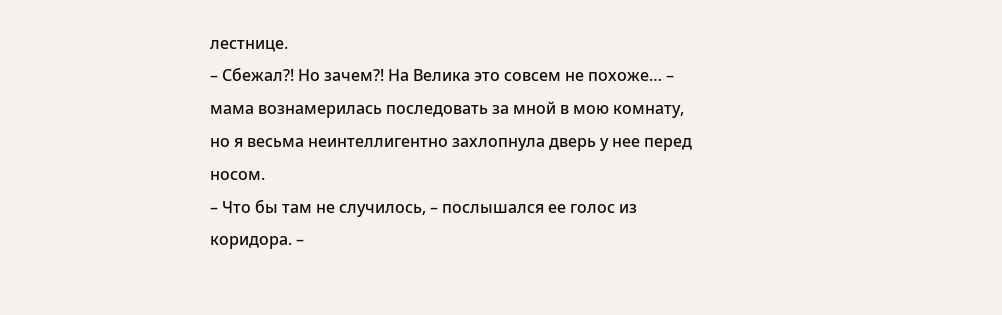лестнице.
– Сбежал?! Но зачем?! На Велика это совсем не похоже… – мама вознамерилась последовать за мной в мою комнату, но я весьма неинтеллигентно захлопнула дверь у нее перед носом.
– Что бы там не случилось, – послышался ее голос из коридора. –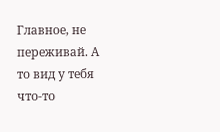Главное, не переживай. А то вид у тебя что-то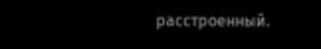расстроенный.